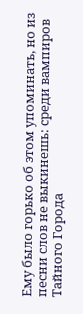Ему было горько об этом упоминать, но из песни слов не выкинешь: среди вампиров Тайного Города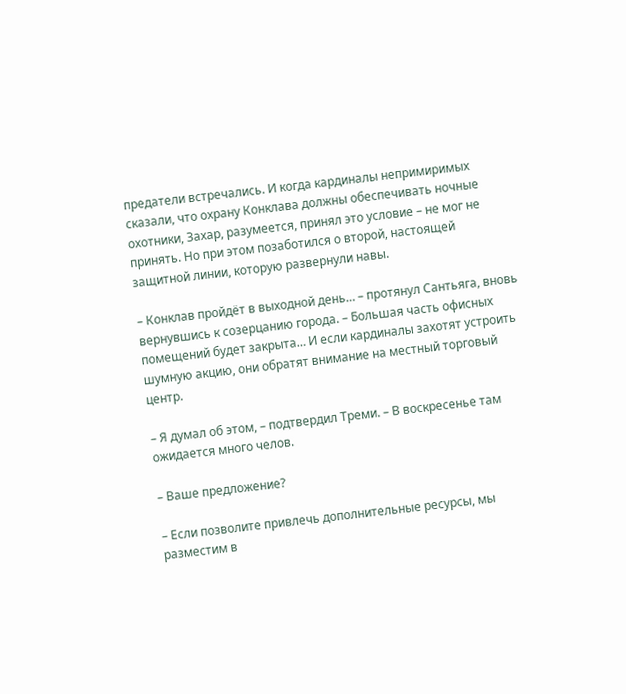предатели встречались. И когда кардиналы непримиримых сказали, что охрану Конклава должны обеспечивать ночные охотники, Захар, разумеется, принял это условие – не мог не принять. Но при этом позаботился о второй, настоящей защитной линии, которую развернули навы.

– Конклав пройдёт в выходной день… – протянул Сантьяга, вновь вернувшись к созерцанию города. – Большая часть офисных помещений будет закрыта… И если кардиналы захотят устроить шумную акцию, они обратят внимание на местный торговый центр.

– Я думал об этом, – подтвердил Треми. – В воскресенье там ожидается много челов.

– Ваше предложение?

– Если позволите привлечь дополнительные ресурсы, мы разместим в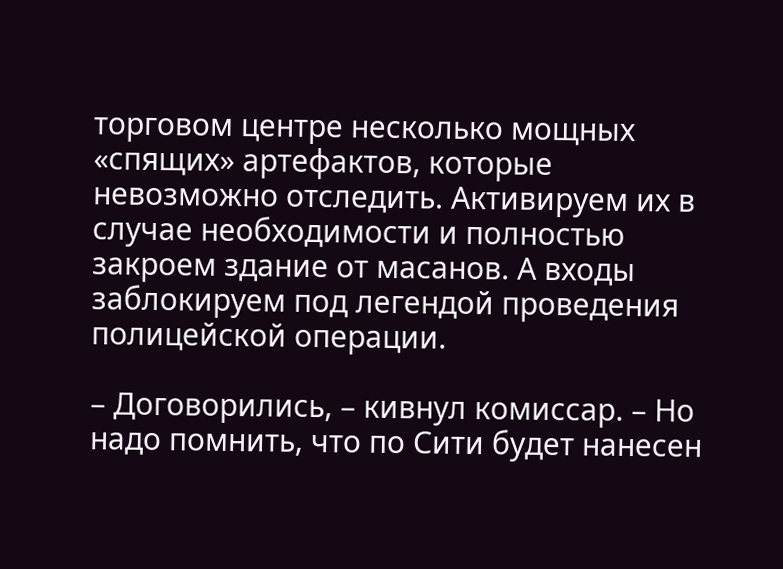торговом центре несколько мощных «спящих» артефактов, которые невозможно отследить. Активируем их в случае необходимости и полностью закроем здание от масанов. А входы заблокируем под легендой проведения полицейской операции.

– Договорились, – кивнул комиссар. – Но надо помнить, что по Сити будет нанесен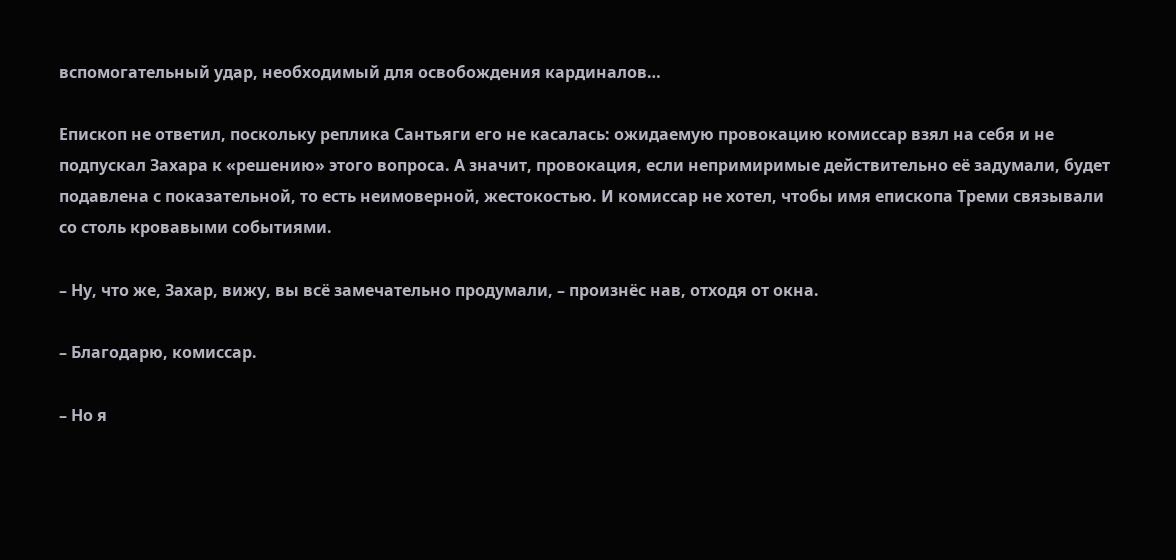вспомогательный удар, необходимый для освобождения кардиналов…

Епископ не ответил, поскольку реплика Сантьяги его не касалась: ожидаемую провокацию комиссар взял на себя и не подпускал Захара к «решению» этого вопроса. А значит, провокация, если непримиримые действительно её задумали, будет подавлена с показательной, то есть неимоверной, жестокостью. И комиссар не хотел, чтобы имя епископа Треми связывали со столь кровавыми событиями.

– Ну, что же, Захар, вижу, вы всё замечательно продумали, – произнёс нав, отходя от окна.

– Благодарю, комиссар.

– Но я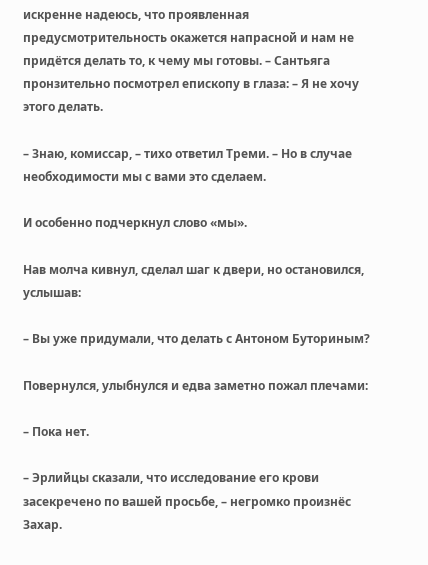искренне надеюсь, что проявленная предусмотрительность окажется напрасной и нам не придётся делать то, к чему мы готовы. – Сантьяга пронзительно посмотрел епископу в глаза: – Я не хочу этого делать.

– Знаю, комиссар, – тихо ответил Треми. – Но в случае необходимости мы с вами это сделаем.

И особенно подчеркнул слово «мы».

Нав молча кивнул, сделал шаг к двери, но остановился, услышав:

– Вы уже придумали, что делать с Антоном Буториным?

Повернулся, улыбнулся и едва заметно пожал плечами:

– Пока нет.

– Эрлийцы сказали, что исследование его крови засекречено по вашей просьбе, – негромко произнёс Захар.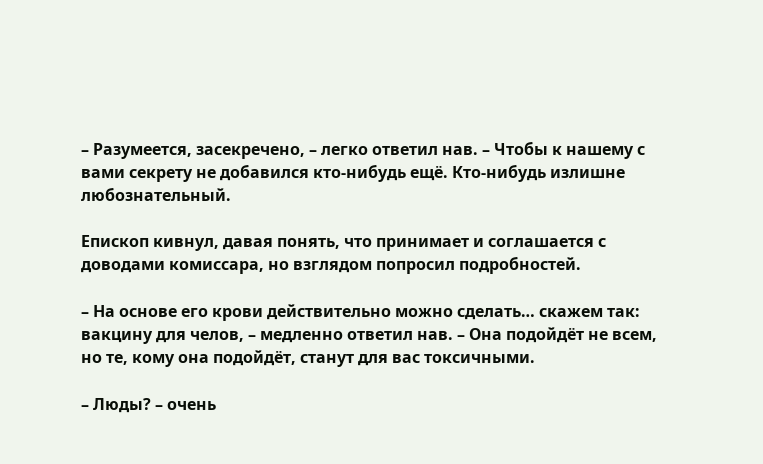– Разумеется, засекречено, – легко ответил нав. – Чтобы к нашему с вами секрету не добавился кто-нибудь ещё. Кто-нибудь излишне любознательный.

Епископ кивнул, давая понять, что принимает и соглашается с доводами комиссара, но взглядом попросил подробностей.

– На основе его крови действительно можно сделать… скажем так: вакцину для челов, – медленно ответил нав. – Она подойдёт не всем, но те, кому она подойдёт, станут для вас токсичными.

– Люды? – очень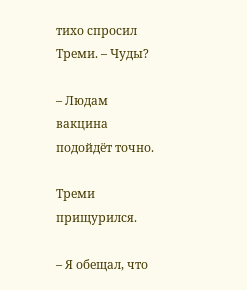тихо спросил Треми. – Чуды?

– Людам вакцина подойдёт точно.

Треми прищурился.

– Я обещал, что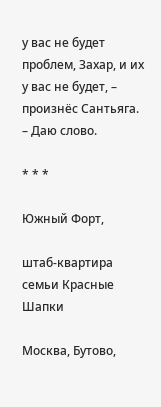у вас не будет проблем, Захар, и их у вас не будет, – произнёс Сантьяга. – Даю слово.

* * *

Южный Форт,

штаб-квартира семьи Красные Шапки

Москва, Бутово,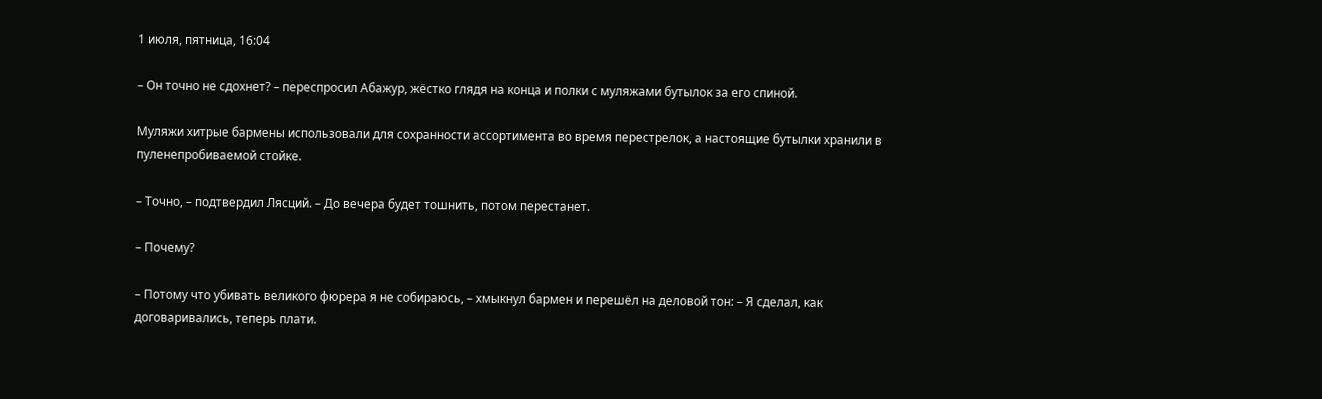1 июля, пятница, 16:04

– Он точно не сдохнет? – переспросил Абажур, жёстко глядя на конца и полки с муляжами бутылок за его спиной.

Муляжи хитрые бармены использовали для сохранности ассортимента во время перестрелок, а настоящие бутылки хранили в пуленепробиваемой стойке.

– Точно, – подтвердил Лясций. – До вечера будет тошнить, потом перестанет.

– Почему?

– Потому что убивать великого фюрера я не собираюсь, – хмыкнул бармен и перешёл на деловой тон: – Я сделал, как договаривались, теперь плати.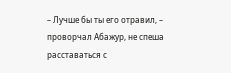– Лучше бы ты его отравил, – проворчал Абажур, не спеша расставаться с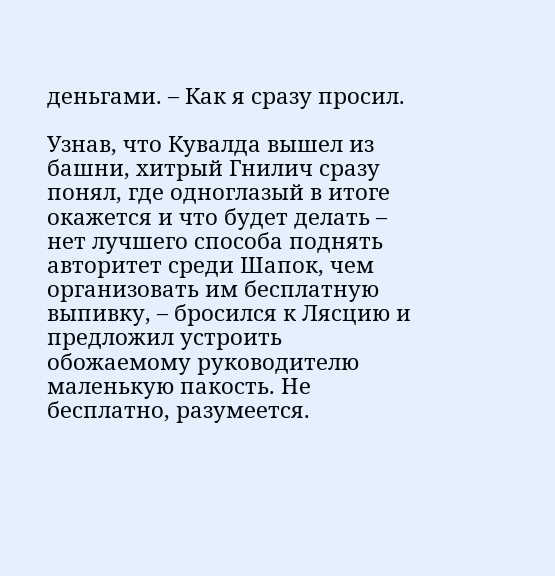деньгами. – Как я сразу просил.

Узнав, что Кувалда вышел из башни, хитрый Гнилич сразу понял, где одноглазый в итоге окажется и что будет делать – нет лучшего способа поднять авторитет среди Шапок, чем организовать им бесплатную выпивку, – бросился к Лясцию и предложил устроить обожаемому руководителю маленькую пакость. Не бесплатно, разумеется.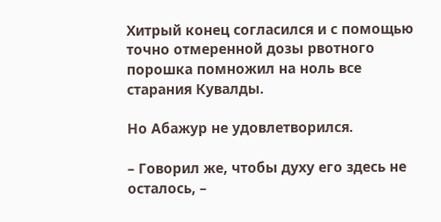Хитрый конец согласился и с помощью точно отмеренной дозы рвотного порошка помножил на ноль все старания Кувалды.

Но Абажур не удовлетворился.

– Говорил же, чтобы духу его здесь не осталось, –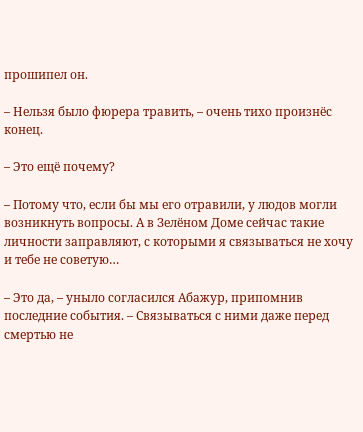прошипел он.

– Нельзя было фюрера травить, – очень тихо произнёс конец.

– Это ещё почему?

– Потому что, если бы мы его отравили, у людов могли возникнуть вопросы. А в Зелёном Доме сейчас такие личности заправляют, с которыми я связываться не хочу и тебе не советую…

– Это да, – уныло согласился Абажур, припомнив последние события. – Связываться с ними даже перед смертью не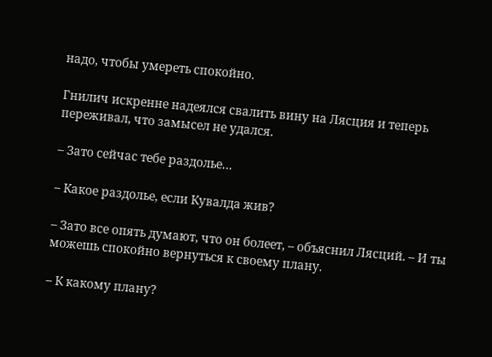надо, чтобы умереть спокойно.

Гнилич искренне надеялся свалить вину на Лясция и теперь переживал, что замысел не удался.

– Зато сейчас тебе раздолье…

– Какое раздолье, если Кувалда жив?

– Зато все опять думают, что он болеет, – объяснил Лясций. – И ты можешь спокойно вернуться к своему плану.

– К какому плану?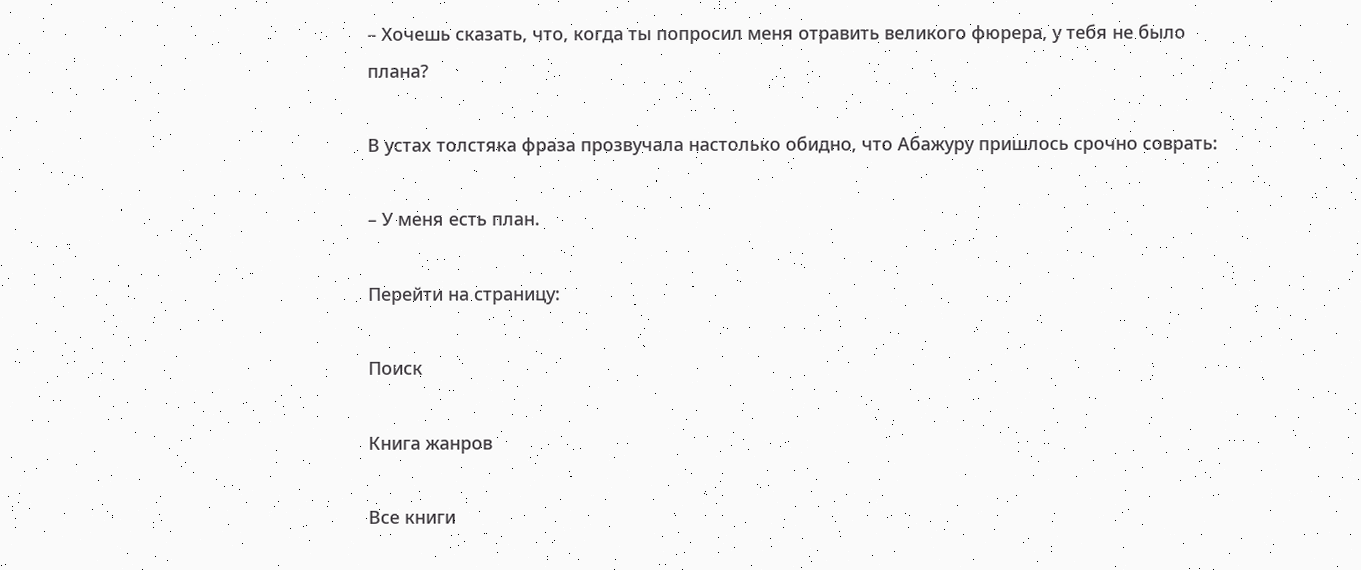– Хочешь сказать, что, когда ты попросил меня отравить великого фюрера, у тебя не было плана?

В устах толстяка фраза прозвучала настолько обидно, что Абажуру пришлось срочно соврать:

– У меня есть план.

Перейти на страницу:

Поиск

Книга жанров

Все книги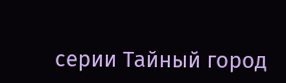серии Тайный город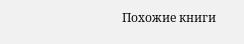Похожие книги